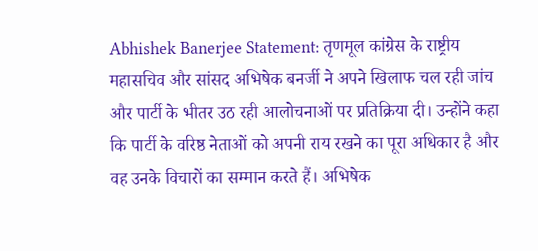Abhishek Banerjee Statement: तृणमूल कांग्रेस के राष्ट्रीय महासचिव और सांसद अभिषेक बनर्जी ने अपने खिलाफ चल रही जांच और पार्टी के भीतर उठ रही आलोचनाओं पर प्रतिक्रिया दी। उन्होंने कहा कि पार्टी के वरिष्ठ नेताओं को अपनी राय रखने का पूरा अधिकार है और वह उनके विचारों का सम्मान करते हैं। अभिषेक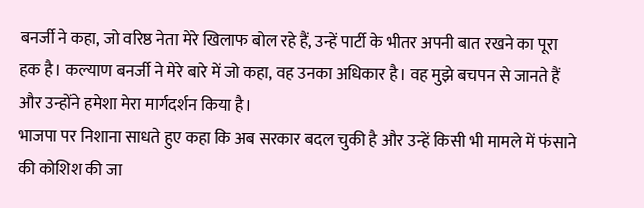बनर्जी ने कहा, जो वरिष्ठ नेता मेरे खिलाफ बोल रहे हैं, उन्हें पार्टी के भीतर अपनी बात रखने का पूरा हक है। कल्याण बनर्जी ने मेरे बारे में जो कहा, वह उनका अधिकार है। वह मुझे बचपन से जानते हैं और उन्होंने हमेशा मेरा मार्गदर्शन किया है।
भाजपा पर निशाना साधते हुए कहा कि अब सरकार बदल चुकी है और उन्हें किसी भी मामले में फंसाने की कोशिश की जा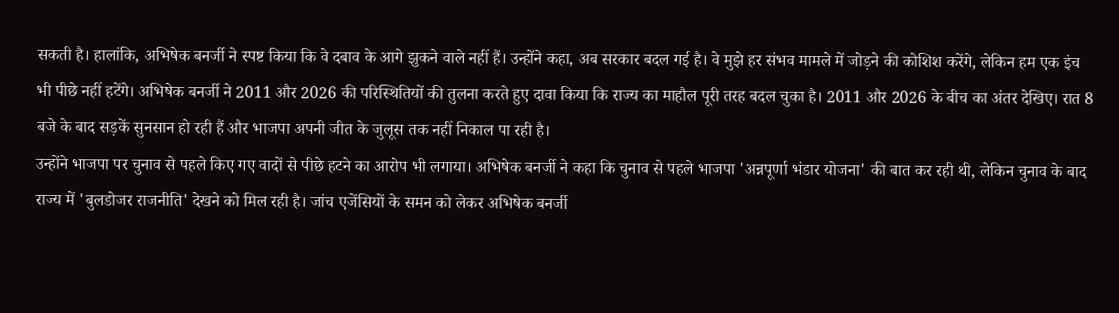सकती है। हालांकि, अभिषेक बनर्जी ने स्पष्ट किया कि वे दबाव के आगे झुकने वाले नहीं हैं। उन्होंने कहा, अब सरकार बदल गई है। वे मुझे हर संभव मामले में जोड़ने की कोशिश करेंगे, लेकिन हम एक इंच भी पीछे नहीं हटेंगे। अभिषेक बनर्जी ने 2011 और 2026 की परिस्थितियों की तुलना करते हुए दावा किया कि राज्य का माहौल पूरी तरह बदल चुका है। 2011 और 2026 के बीच का अंतर देखिए। रात 8 बजे के बाद सड़कें सुनसान हो रही हैं और भाजपा अपनी जीत के जुलूस तक नहीं निकाल पा रही है।
उन्होंने भाजपा पर चुनाव से पहले किए गए वादों से पीछे हटने का आरोप भी लगाया। अभिषेक बनर्जी ने कहा कि चुनाव से पहले भाजपा 'अन्नपूर्णा भंडार योजना' की बात कर रही थी, लेकिन चुनाव के बाद राज्य में 'बुलडोजर राजनीति' देखने को मिल रही है। जांच एजेंसियों के समन को लेकर अभिषेक बनर्जी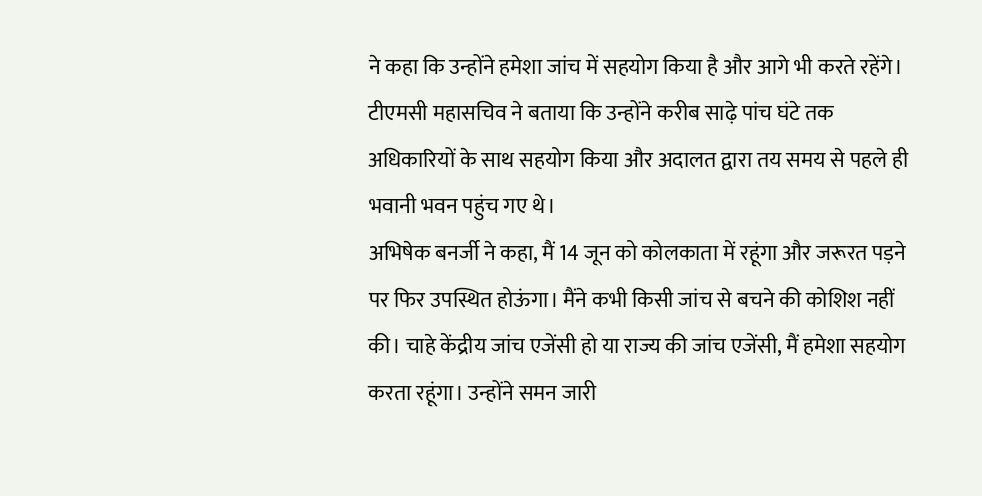ने कहा कि उन्होंने हमेशा जांच में सहयोग किया है और आगे भी करते रहेंगे। टीएमसी महासचिव ने बताया कि उन्होंने करीब साढ़े पांच घंटे तक अधिकारियों के साथ सहयोग किया और अदालत द्वारा तय समय से पहले ही भवानी भवन पहुंच गए थे।
अभिषेक बनर्जी ने कहा, मैं 14 जून को कोलकाता में रहूंगा और जरूरत पड़ने पर फिर उपस्थित होऊंगा। मैंने कभी किसी जांच से बचने की कोशिश नहीं की। चाहे केंद्रीय जांच एजेंसी हो या राज्य की जांच एजेंसी, मैं हमेशा सहयोग करता रहूंगा। उन्होंने समन जारी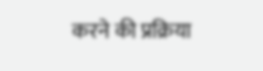करने की प्रक्रिया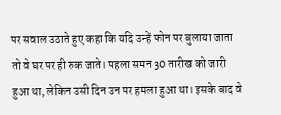पर सवाल उठाते हुए कहा कि यदि उन्हें फोन पर बुलाया जाता तो वे घर पर ही रुक जाते। पहला समन 30 तारीख को जारी हुआ था, लेकिन उसी दिन उन पर हमला हुआ था। इसके बाद वे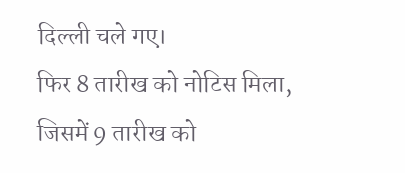दिल्ली चले गए।
फिर 8 तारीख को नोटिस मिला, जिसमें 9 तारीख को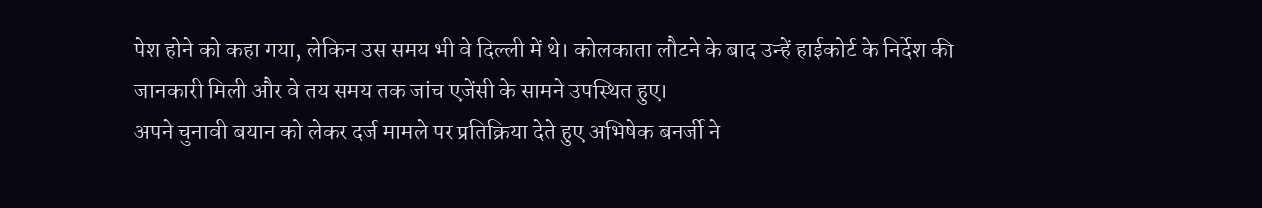पेश होने को कहा गया, लेकिन उस समय भी वे दिल्ली में थे। कोलकाता लौटने के बाद उन्हें हाईकोर्ट के निर्देश की जानकारी मिली और वे तय समय तक जांच एजेंसी के सामने उपस्थित हुए।
अपने चुनावी बयान को लेकर दर्ज मामले पर प्रतिक्रिया देते हुए अभिषेक बनर्जी ने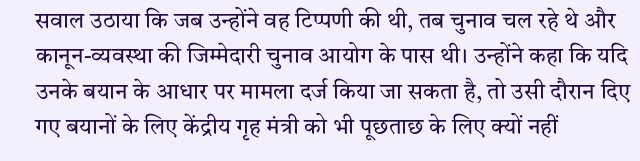सवाल उठाया कि जब उन्होंने वह टिप्पणी की थी, तब चुनाव चल रहे थे और कानून-व्यवस्था की जिम्मेदारी चुनाव आयोग के पास थी। उन्होंने कहा कि यदि उनके बयान के आधार पर मामला दर्ज किया जा सकता है, तो उसी दौरान दिए गए बयानों के लिए केंद्रीय गृह मंत्री को भी पूछताछ के लिए क्यों नहीं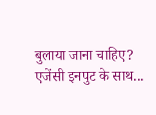बुलाया जाना चाहिए?
एजेंसी इनपुट के साथ...